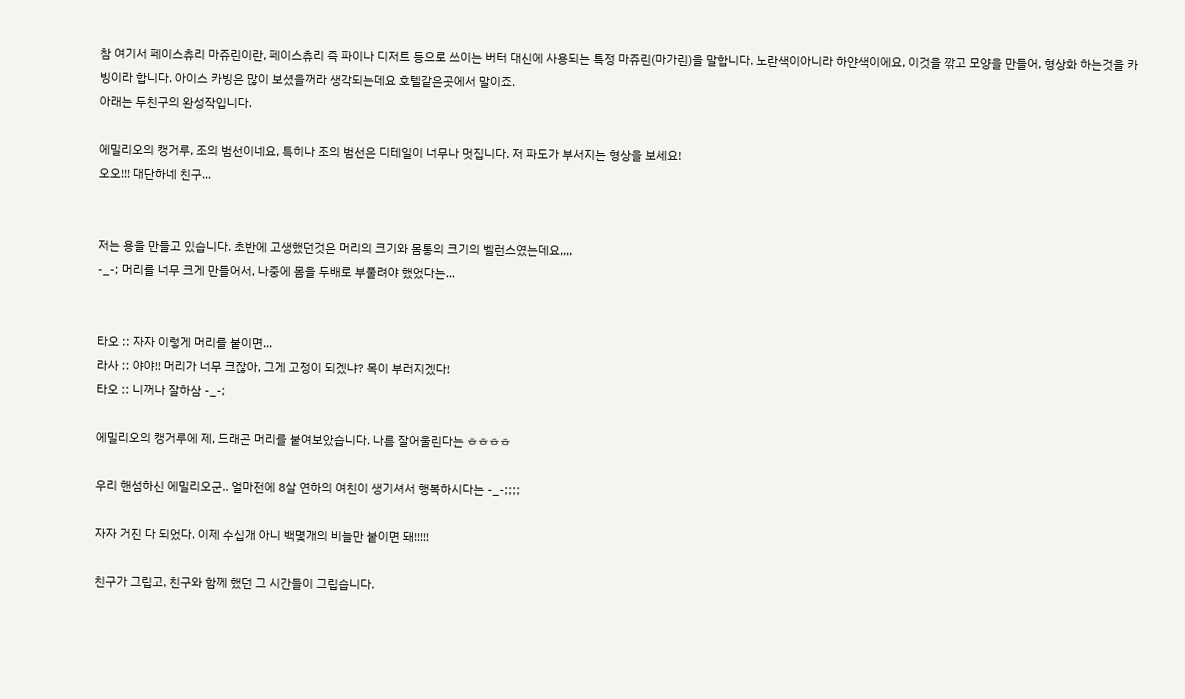참 여기서 페이스츄리 마쥬린이란, 페이스츄리 즉 파이나 디저트 등으로 쓰이는 버터 대신에 사용되는 특정 마쥬린(마가린)을 말합니다. 노란색이아니라 하얀색이에요, 이것을 깎고 모양을 만들어, 형상화 하는것을 카빙이라 합니다. 아이스 카빙은 많이 보셨을꺼라 생각되는데요 호텔같은곳에서 말이죠.
아래는 두친구의 완성작입니다.

에밀리오의 캥거루, 조의 범선이네요, 특히나 조의 범선은 디테일이 너무나 멋집니다. 저 파도가 부서지는 형상을 보세요!
오오!!! 대단하네 친구...


저는 용을 만들고 있습니다. 초반에 고생했던것은 머리의 크기와 몸통의 크기의 벨런스였는데요,,,,
-_-; 머리를 너무 크게 만들어서, 나중에 몸을 두배로 부풀려야 했었다는...


타오 :: 자자 이렇게 머리를 붙이면...
라사 :: 야야!! 머리가 너무 크잖아, 그게 고정이 되겠냐? 목이 부러지겠다!
타오 :: 니꺼나 잘하삼 -_-;

에밀리오의 캥거루에 제, 드래곤 머리를 붙여보았습니다. 나름 잘어울린다는 ㅎㅎㅎㅎ

우리 핸섬하신 에밀리오군.. 얼마전에 8살 연하의 여친이 생기셔서 행복하시다는 -_-;;;;

자자 거진 다 되었다. 이제 수십개 아니 백몇개의 비늘만 붙이면 돼!!!!!

친구가 그립고, 친구와 함께 했던 그 시간들이 그립습니다.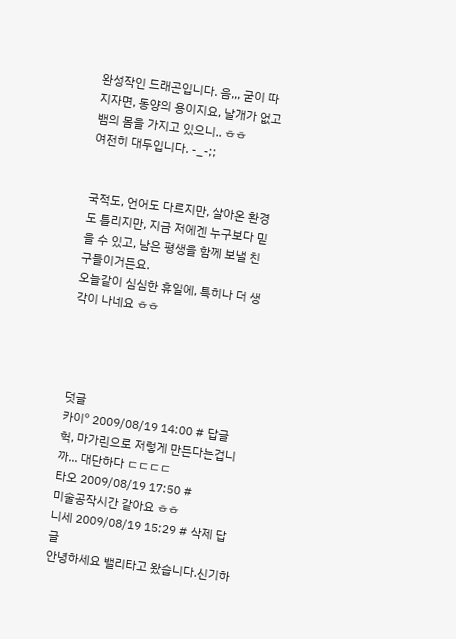완성작인 드래곤입니다. 음,,, 굳이 따지자면, 동양의 용이지요, 날개가 없고 뱀의 몸을 가지고 있으니.. ㅎㅎ
여전히 대두입니다. -_-;;


국적도, 언어도 다르지만, 살아온 환경도 틀리지만, 지금 저에겐 누구보다 믿을 수 있고, 남은 평생을 함께 보낼 친구들이거든요.
오늘같이 심심한 휴일에, 특히나 더 생각이 나네요 ㅎㅎ




덧글
카이º 2009/08/19 14:00 # 답글
헉, 마가린으로 저렇게 만든다는겁니까... 대단하다 ㄷㄷㄷㄷ
타오 2009/08/19 17:50 #
미술공작시간 같아요 ㅎㅎ
니세 2009/08/19 15:29 # 삭제 답글
안녕하세요 밸리타고 왔습니다.신기하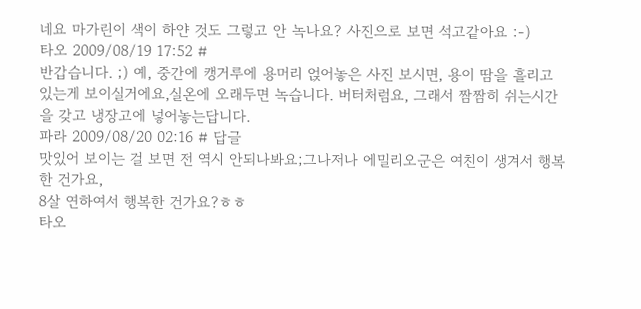네요 마가린이 색이 하얀 것도 그렇고 안 녹나요? 사진으로 보면 석고같아요 :-)
타오 2009/08/19 17:52 #
반갑습니다. ;) 예, 중간에 캥거루에 용머리 얹어놓은 사진 보시면, 용이 땀을 흘리고 있는게 보이실거에요,실온에 오래두면 녹습니다. 버터처럼요, 그래서 짬짬히 쉬는시간을 갖고 냉장고에 넣어놓는답니다.
파라 2009/08/20 02:16 # 답글
맛있어 보이는 걸 보면 전 역시 안되나봐요;그나저나 에밀리오군은 여친이 생겨서 행복한 건가요,
8살 연하여서 행복한 건가요?ㅎㅎ
타오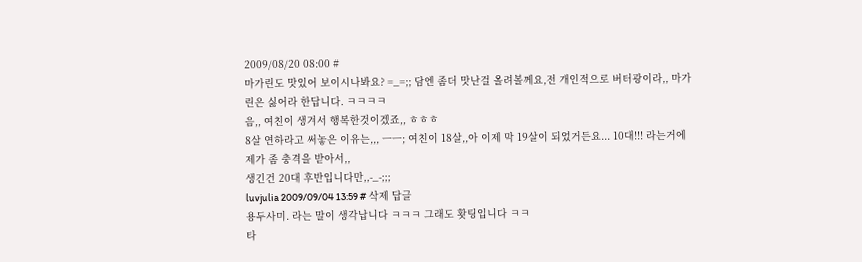2009/08/20 08:00 #
마가린도 맛있어 보이시나봐요? =_=;; 담엔 좀더 맛난걸 올려볼께요,전 개인적으로 버터광이라,, 마가린은 싫어라 한답니다. ㅋㅋㅋㅋ
음,, 여친이 생겨서 행복한것이겠죠,, ㅎㅎㅎ
8살 연하라고 써놓은 이유는,,, ㅡㅡ; 여친이 18살,,아 이제 막 19살이 되었거든요... 10대!!! 라는거에 제가 좀 충격을 받아서,,
생긴건 20대 후반입니다만,,-_-;;;
luvjulia 2009/09/04 13:59 # 삭제 답글
용두사미. 라는 말이 생각납니다 ㅋㅋㅋ 그래도 홧팅입니다 ㅋㅋ
타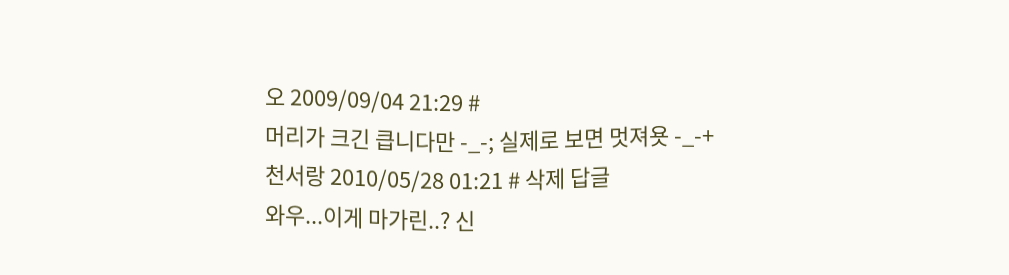오 2009/09/04 21:29 #
머리가 크긴 큽니다만 -_-; 실제로 보면 멋져욧 -_-+
천서랑 2010/05/28 01:21 # 삭제 답글
와우...이게 마가린..? 신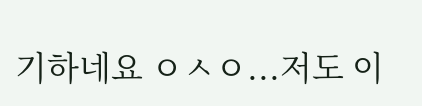기하네요 ㅇㅅㅇ...저도 이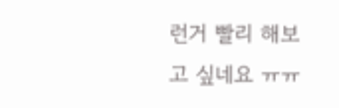런거 빨리 해보고 싶네요 ㅠㅠ